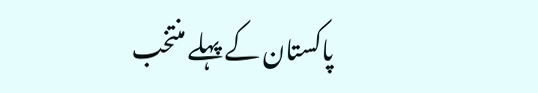پاکستان کے پہلے منتخب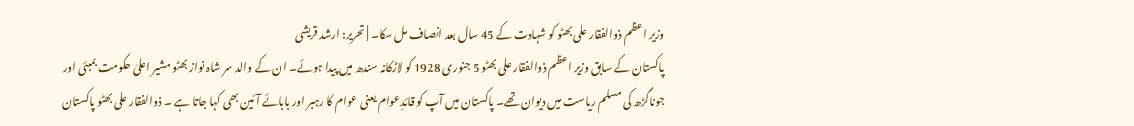وزیر اعظم ذوالفقار علی بھٹو کو شہادت کے 45 سال بعد انصاف مل سکا۔ | تحریر: ارشد قریشی
پاکستان کے سابق وزیر اعظم ذوالفقار علی بھٹو 5 جنوری 1928 کو لاڑکانہ سندھ میں پیدا ہوئے۔ ان کے والد سر شاہ نواز بھٹو مشیر اعلیٰ حکومت بمبئی اور جوناگڑھ کی مسلم ریاست میں دیوان تھے۔ پاکستان میں آپ کو قائدِعوام یعنی عوام کا رہبر اور بابائے آئین بھی کہا جاتا ہے ۔ ذوالفقار علی بھٹو پاکستان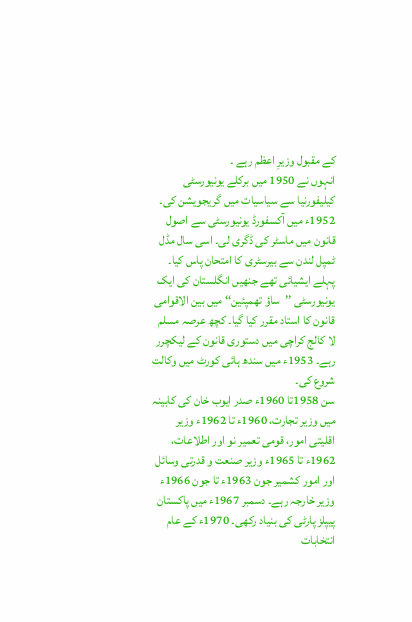کے مقبول وزیرِ اعظم رہے ۔
انہوں نے 1950 میں برکلے یونیورسٹی کیلیفورنیا سے سیاسیات میں گریجویشن کی۔ 1952ء میں آکسفورڈ یونیورسٹی سے اصول قانون میں ماسٹر کی ڈگری لی۔ اسی سال مڈل ٹمپل لندن سے بیرسٹری کا امتحان پاس کیا۔ پہلے ایشیائی تھے جنھیں انگلستان کی ایک یونیورسٹی ’’ساؤ تھمپئین‘‘ میں بین الاقوامی قانون کا استاد مقرر کیا گیا۔ کچھ عرصہ مسلم لا کالج کراچی میں دستوری قانون کے لیکچرر رہے۔ 1953ء میں سندھ ہائی کورٹ میں وکالت شروع کی۔
سن 1958تا 1960ء صدر ایوب خان کی کابینہ میں وزیر تجارت، 1960ء تا 1962ء وزیر اقلیتی امور، قومی تعمیر نو اور اطلاعات، 1962ء تا 1965ء وزیر صنعت و قدرتی وسائل اور امور کشمیر جون 1963ء تا جون 1966ء وزیر خارجہ رہے۔ دسمبر 1967ء میں پاکستان پیپلز پارٹی کی بنیاد رکھی۔ 1970ء کے عام انتخابات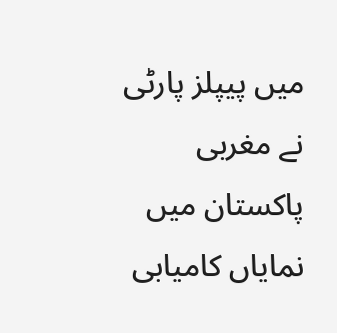میں پیپلز پارٹی نے مغربی پاکستان میں نمایاں کامیابی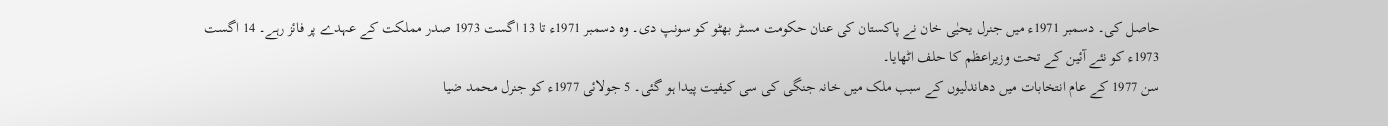حاصل کی۔ دسمبر 1971ء میں جنرل یحیٰی خان نے پاکستان کی عنان حکومت مسٹر بھٹو کو سونپ دی۔ وہ دسمبر 1971ء تا 13 اگست 1973 صدر مملکت کے عہدے پر فائز رہے۔ 14 اگست 1973ء کو نئے آئین کے تحت وزیراعظم کا حلف اٹھایا۔
سن 1977 کے عام انتخابات میں دھاندلیوں کے سبب ملک میں خانہ جنگی کی سی کیفیت پیدا ہو گئی۔ 5 جولائی 1977ء کو جنرل محمد ضیا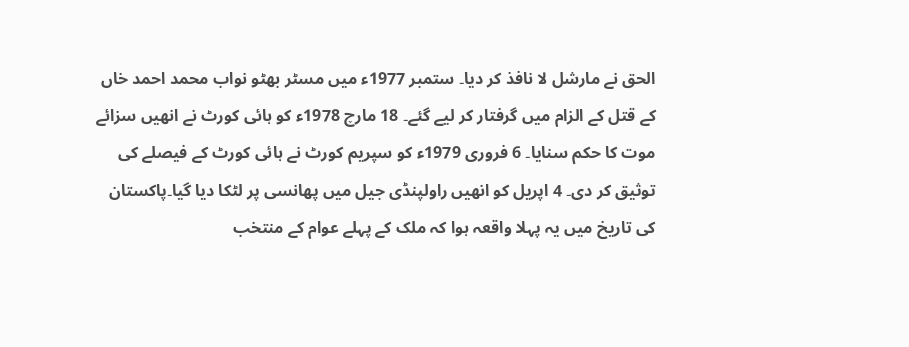الحق نے مارشل لا نافذ کر دیا۔ ستمبر 1977ء میں مسٹر بھٹو نواب محمد احمد خاں کے قتل کے الزام میں گرفتار کر لیے گئے۔ 18 مارچ 1978ء کو ہائی کورٹ نے انھیں سزائے موت کا حکم سنایا۔ 6 فروری 1979ء کو سپریم کورٹ نے ہائی کورٹ کے فیصلے کی توثیق کر دی۔ 4 اپریل کو انھیں راولپنڈی جیل میں پھانسی پر لٹکا دیا گیا۔پاکستان کی تاریخ میں یہ پہلا واقعہ ہوا کہ ملک کے پہلے عوام کے منتخب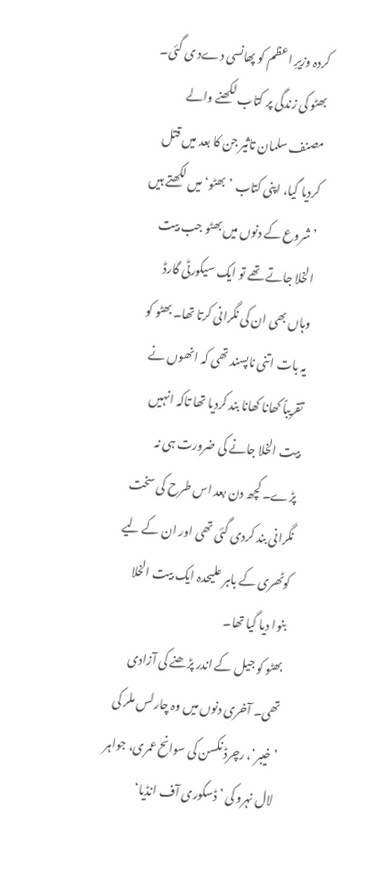کردہ وزیرِ اعظم کو پھانسی دےد ی گئی۔
بھٹو کی زندگی پر کتاب لکھنے والے مصنف سلمان تاثیر جن کا بعد میں قتل کردیا گیا، اپنی کتاب ’بھٹو‘ میں لکھتے ہیں ’شروع کے دنوں میں بھٹو جب بیت الخلا جاتے تھے تو ایک سیکورٹی گارڈ وہاں بھی ان کی نگرانی کرتا تھا۔ بھٹو کو یہ بات اتنی ناپسند تھی کہ انھوں نے تقریباً کھانا کھانا بند کردیا تھا تاکہ انہیں بیت الخلا جانے کی ضرورت ہی نہ پڑے۔ کچھ دن بعد اس طرح کی سخت نگرانی بند کردی گئی تھی اور ان کے لیے کوٹھری کے باہر علیحدہ ایک بیت الخلا بنوا دیا گیا تھا۔
بھٹو کو جیل کے اندر پڑھنے کی آزادی تھی۔ آخری دنوں میں وہ چارلس ملر کی ’خیبر‘، رچرڈ نکسن کی سوانح عمری، جواہر لال نہرو کی ’ڈسکوری آف انڈیا‘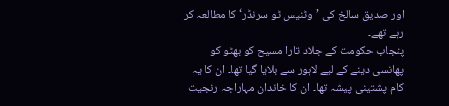اور صدیق سالخ کی ’وٹنیس ٹو سرنڈر‘ کا مطالعہ کر رہے تھے۔
پنجاب حکومت کے جلاد تارا مسیح کو بھٹو کو پھانسی دینے کے لیے لاہور سے بلایا گیا تھا۔ ان کا یہ کام پشتینی پیشہ تھا۔ ان کا خاندان مہاراجہ رنجیت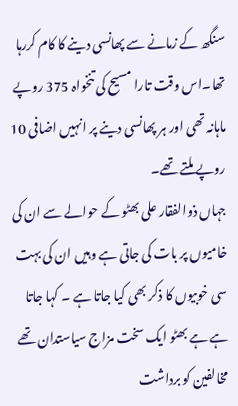سنگھ کے زمانے سے پھانسی دینے کا کام کررہا تھا۔اس وقت تارا مسیح کی تنخواہ 375 روپے ماہانہ تھی اور ہر پھانسی دینے پر انہیں اضافی 10 روپے ملتے تھے۔
جہاں ذوالفقار علی بھٹو کے حوالے سے ان کی خامیوں پر بات کی جاتی ہے وہیں ان کی بہت سی خوبیوں کا ذکر بھی کیا جاتا ہے ۔ کہا جاتا ہے ہے بھٹو ایک سخت مزاج سیاستدان تھے مخالفین کو برداشت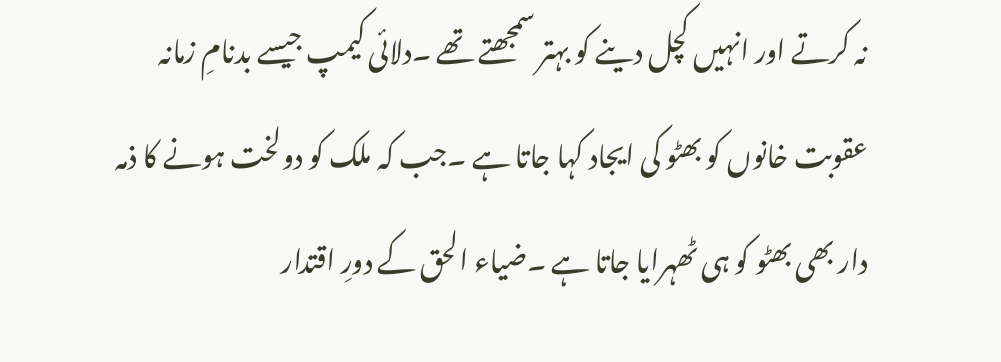نہ کرتے اور انہیں کچل دینے کو بہتر سمجھتے تھے ۔دلائی کیمپ جیسے بدنامِ زمانہ عقوبت خانوں کو بھٹو کی ایجاد کہا جاتا ہے ۔جب کہ ملک کو دولخت ہونے کا ذمہ دار بھی بھٹو کو ہی ٹھہرایا جاتا ہے ۔ضیاء الحق کے دورِ اقتدار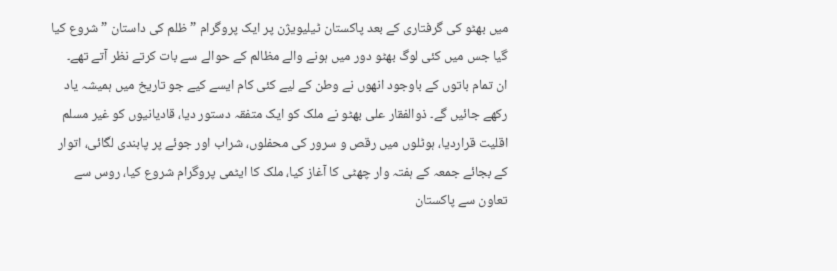میں بھٹو کی گرفتاری کے بعد پاکستان ٹیلیویژن پر ایک پروگرام ” ظلم کی داستان ” شروع کیا گیا جس میں کئی لوگ بھٹو دور میں ہونے والے مظالم کے حوالے سے بات کرتے نظر آتے تھے۔
ان تمام باتوں کے باوجود انھوں نے وطن کے لیے کئی کام ایسے کیے جو تاریخ میں ہمیشہ یاد رکھے جائیں گے۔ ذوالفقار علی بھٹو نے ملک کو ایک متفقہ دستور دیا، قادیانیوں کو غیر مسلم اقلیت قراردیا، ہوٹلوں میں رقص و سرور کی محفلوں، شراب اور جوئے پر پابندی لگائی، اتوار کے بجائے جمعہ کے ہفتہ وار چھٹی کا آغاز کیا، ملک کا ایٹمی پروگرام شروع کیا، روس سے تعاون سے پاکستان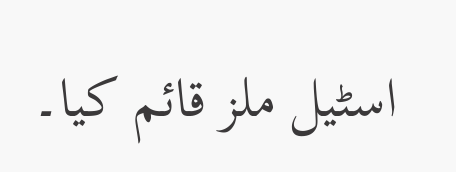اسٹیل ملز قائم کیا۔